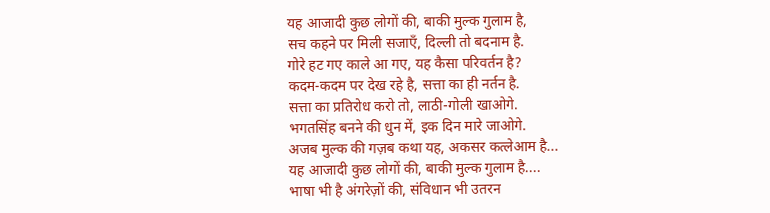यह आजादी कुछ लोगों की, बाकी मुल्क गुलाम है,
सच कहने पर मिली सजाएँ, दिल्ली तो बदनाम है.
गोरे हट गए काले आ गए, यह कैसा परिवर्तन है?
कदम-कदम पर देख रहे है, सत्ता का ही नर्तन है.
सत्ता का प्रतिरोध करो तो, लाठी-गोली खाओगे.
भगतसिंह बनने की धुन में, इक दिन मारे जाओगे.
अजब मुल्क की गज़ब कथा यह, अकसर कत्लेआम है...
यह आजादी कुछ लोगों की, बाकी मुल्क गुलाम है....
भाषा भी है अंगरेज़ों की, संविधान भी उतरन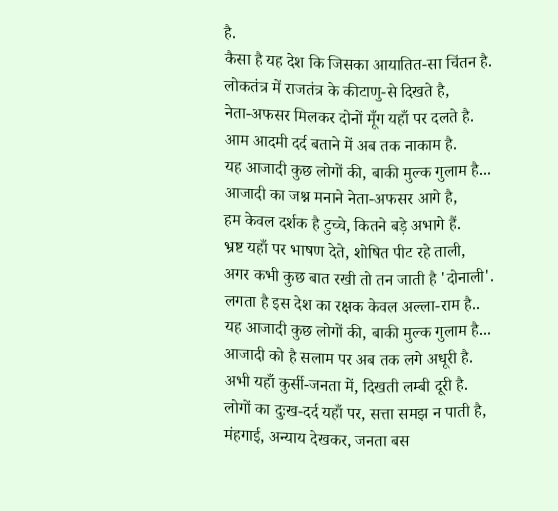है.
कैसा है यह देश कि जिसका आयातित-सा चिंतन है.
लोकतंत्र में राजतंत्र के कीटाणु-से दिखते है,
नेता-अफसर मिलकर दोनों मूँग यहाँ पर दलते है.
आम आदमी दर्द बताने में अब तक नाकाम है.
यह आजादी कुछ लोगों की, बाकी मुल्क गुलाम है...
आजादी का जश्न मनाने नेता-अफसर आगे है,
हम केवल दर्शक है टुच्चे, कितने बड़े अभागे हैं.
भ्रष्ट यहाँ पर भाषण देते, शोषित पीट रहे ताली,
अगर कभी कुछ बात रखी तो तन जाती है 'दोनाली'.
लगता है इस देश का रक्षक केवल अल्ला-राम है..
यह आजादी कुछ लोगों की, बाकी मुल्क गुलाम है...
आजादी को है सलाम पर अब तक लगे अधूरी है.
अभी यहाँ कुर्सी-जनता में, दिखती लम्बी दूरी है.
लोगों का दुःख-दर्द यहाँ पर, सत्ता समझ न पाती है,
मंहगाई, अन्याय देखकर, जनता बस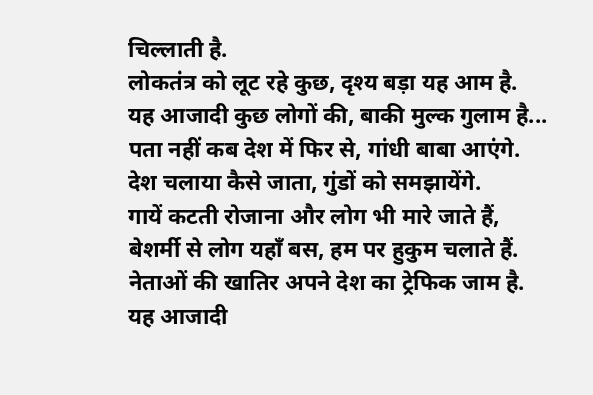चिल्लाती है.
लोकतंत्र को लूट रहे कुछ, दृश्य बड़ा यह आम है.
यह आजादी कुछ लोगों की, बाकी मुल्क गुलाम है...
पता नहीं कब देश में फिर से, गांधी बाबा आएंगे.
देश चलाया कैसे जाता, गुंडों को समझायेंगे.
गायें कटती रोजाना और लोग भी मारे जाते हैं,
बेशर्मी से लोग यहाँ बस, हम पर हुकुम चलाते हैं.
नेताओं की खातिर अपने देश का ट्रेफिक जाम है.
यह आजादी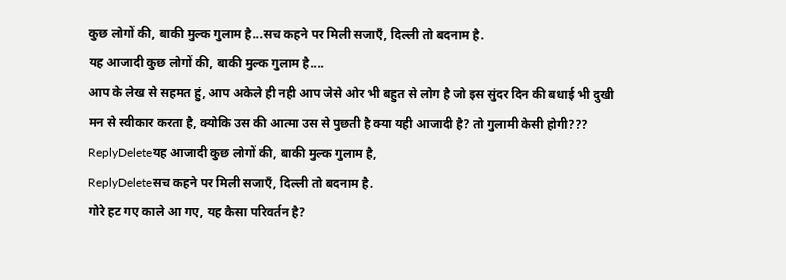कुछ लोगों की, बाकी मुल्क गुलाम है...सच कहने पर मिली सजाएँ, दिल्ली तो बदनाम है.
यह आजादी कुछ लोगों की, बाकी मुल्क गुलाम है....
आप के लेख से सहमत हुं, आप अकेले ही नही आप जेसे ओर भी बहुत से लोग है जो इस सुंदर दिन की बधाई भी दुखी मन से स्वीकार करता है, क्योकि उस की आत्मा उस से पुछती है क्या यही आजादी है? तो गुलामी केसी होगी???
ReplyDeleteयह आजादी कुछ लोगों की, बाकी मुल्क गुलाम है,
ReplyDeleteसच कहने पर मिली सजाएँ, दिल्ली तो बदनाम है.
गोरे हट गए काले आ गए, यह कैसा परिवर्तन है?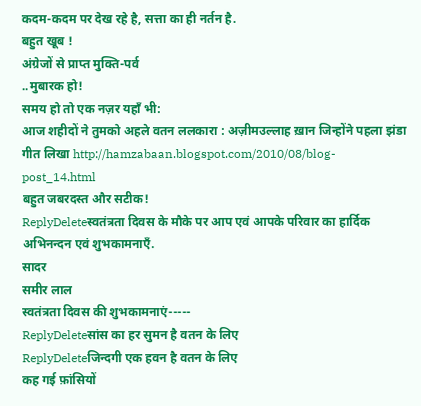कदम-कदम पर देख रहे है, सत्ता का ही नर्तन है.
बहुत खूब !
अंग्रेजों से प्राप्त मुक्ति-पर्व
..मुबारक हो!
समय हो तो एक नज़र यहाँ भी:
आज शहीदों ने तुमको अहले वतन ललकारा : अज़ीमउल्लाह ख़ान जिन्होंने पहला झंडा गीत लिखा http://hamzabaan.blogspot.com/2010/08/blog-post_14.html
बहुत जबरदस्त और सटीक!
ReplyDeleteस्वतंत्रता दिवस के मौके पर आप एवं आपके परिवार का हार्दिक अभिनन्दन एवं शुभकामनाएँ.
सादर
समीर लाल
स्वतंत्रता दिवस की शुभकामनाएं-----
ReplyDeleteसांस का हर सुमन है वतन के लिए
ReplyDeleteजिन्दगी एक हवन है वतन के लिए
कह गई फ़ांसियों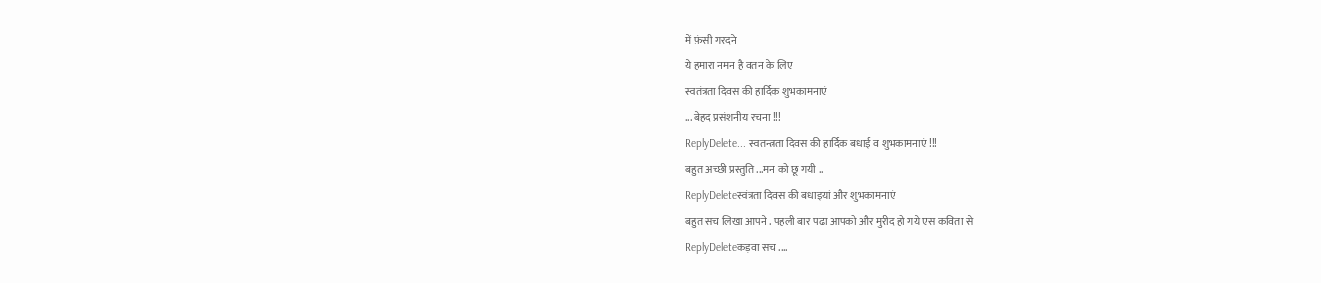में फ़ंसी गरदने
ये हमारा नमन है वतन के लिए
स्वतंत्रता दिवस की हार्दिक शुभकामनाएं
... बेहद प्रसंशनीय रचना !!!
ReplyDelete... स्वतन्त्रता दिवस की हार्दिक बधाई व शुभकामनाएं !!!
बहुत अच्छी प्रस्तुति ...मन को छू गयी ..
ReplyDeleteस्वंत्रता दिवस की बधाइयां और शुभकामनाएं
बहुत सच लिखा आपने . पहली बार पढा आपको और मुरीद हो गये एस कविता से
ReplyDeleteकड़वा सच ....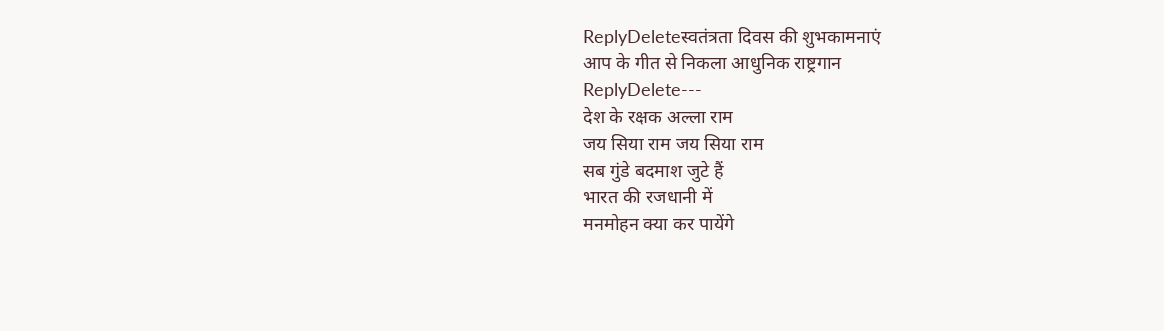ReplyDeleteस्वतंत्रता दिवस की शुभकामनाएं
आप के गीत से निकला आधुनिक राष्ट्रगान
ReplyDelete---
देश के रक्षक अल्ला राम
जय सिया राम जय सिया राम
सब गुंडे बदमाश जुटे हैं
भारत की रजधानी में
मनमोहन क्या कर पायेंगे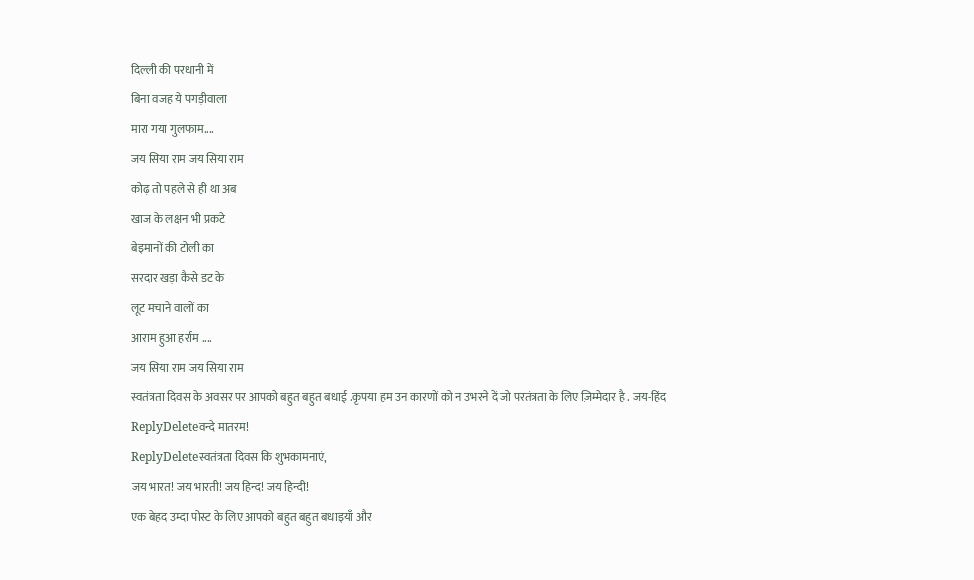दिल्ली की परधानी में
बिना वजह ये पगड़ीवाला
मारा गया गुलफाम....
जय सिया राम जय सिया राम
कोढ़ तो पहले से ही था अब
खाज के लक्षन भी प्रकटे
बेइमानों की टोली का
सरदार खड़ा कैसे डट के
लूट मचाने वालों का
आराम हुआ हर्राम ....
जय सिया राम जय सिया राम
स्वतंत्रता दिवस के अवसर पर आपको बहुत बहुत बधाई .कृपया हम उन कारणों को न उभरने दें जो परतंत्रता के लिए ज़िम्मेदार है . जय-हिंद
ReplyDeleteवन्दे मातरम!
ReplyDeleteस्वतंत्रता दिवस कि शुभकामनाएं,
जय भारत! जय भारती! जय हिन्द! जय हिन्दी!
एक बेहद उम्दा पोस्ट के लिए आपको बहुत बहुत बधाइयाँ और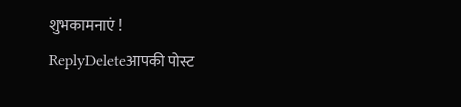शुभकामनाएं !
ReplyDeleteआपकी पोस्ट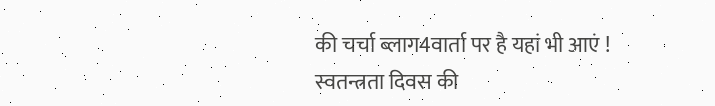की चर्चा ब्लाग4वार्ता पर है यहां भी आएं !
स्वतन्त्रता दिवस की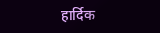हार्दिक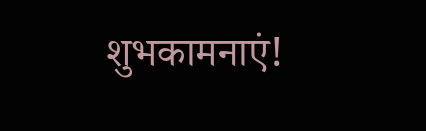शुभकामनाएं!